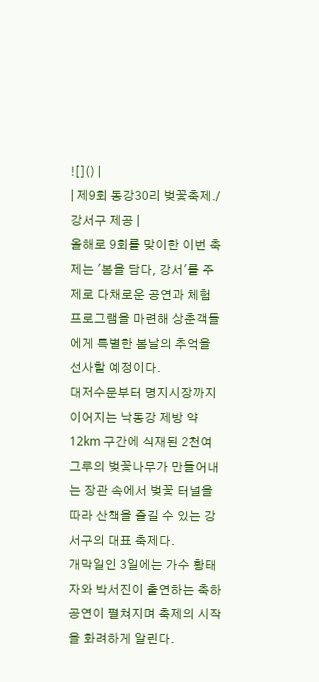![]() |
| 제9회 동강30리 벚꽃축제./강서구 제공 |
올해로 9회를 맞이한 이번 축제는 '봄을 담다, 강서'를 주제로 다채로운 공연과 체험 프로그램을 마련해 상춘객들에게 특별한 봄날의 추억을 선사할 예정이다.
대저수문부터 명지시장까지 이어지는 낙동강 제방 약 12km 구간에 식재된 2천여 그루의 벚꽃나무가 만들어내는 장관 속에서 벚꽃 터널을 따라 산책을 즐길 수 있는 강서구의 대표 축제다.
개막일인 3일에는 가수 황태자와 박서진이 출연하는 축하공연이 펼쳐지며 축제의 시작을 화려하게 알린다.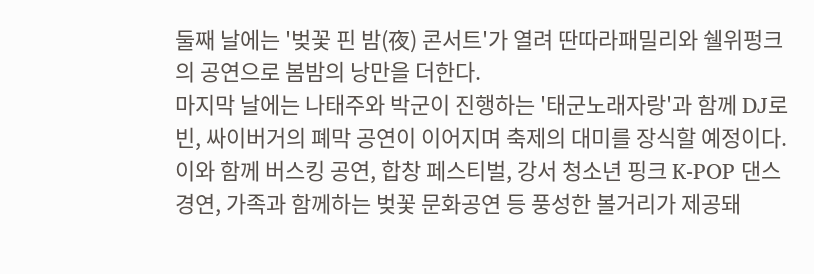둘째 날에는 '벚꽃 핀 밤(夜) 콘서트'가 열려 딴따라패밀리와 쉘위펑크의 공연으로 봄밤의 낭만을 더한다.
마지막 날에는 나태주와 박군이 진행하는 '태군노래자랑'과 함께 DJ로빈, 싸이버거의 폐막 공연이 이어지며 축제의 대미를 장식할 예정이다.
이와 함께 버스킹 공연, 합창 페스티벌, 강서 청소년 핑크 K-POP 댄스 경연, 가족과 함께하는 벚꽃 문화공연 등 풍성한 볼거리가 제공돼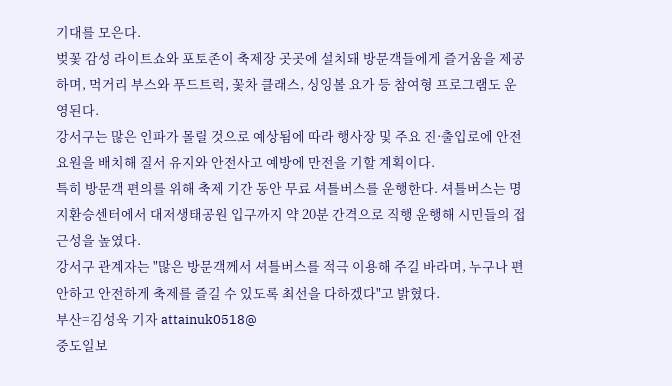기대를 모은다.
벚꽃 감성 라이트쇼와 포토존이 축제장 곳곳에 설치돼 방문객들에게 즐거움을 제공하며, 먹거리 부스와 푸드트럭, 꽃차 클래스, 싱잉볼 요가 등 참여형 프로그램도 운영된다.
강서구는 많은 인파가 몰릴 것으로 예상됨에 따라 행사장 및 주요 진·출입로에 안전요원을 배치해 질서 유지와 안전사고 예방에 만전을 기할 계획이다.
특히 방문객 편의를 위해 축제 기간 동안 무료 셔틀버스를 운행한다. 셔틀버스는 명지환승센터에서 대저생태공원 입구까지 약 20분 간격으로 직행 운행해 시민들의 접근성을 높였다.
강서구 관계자는 "많은 방문객께서 셔틀버스를 적극 이용해 주길 바라며, 누구나 편안하고 안전하게 축제를 즐길 수 있도록 최선을 다하겠다"고 밝혔다.
부산=김성욱 기자 attainuk0518@
중도일보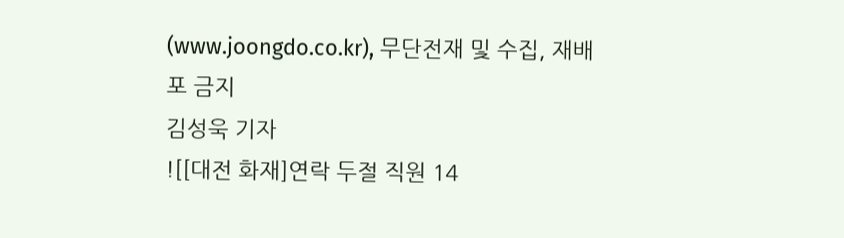(www.joongdo.co.kr), 무단전재 및 수집, 재배포 금지
김성욱 기자
![[대전 화재]연락 두절 직원 14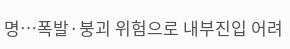명…폭발·붕괴 위험으로 내부진입 어려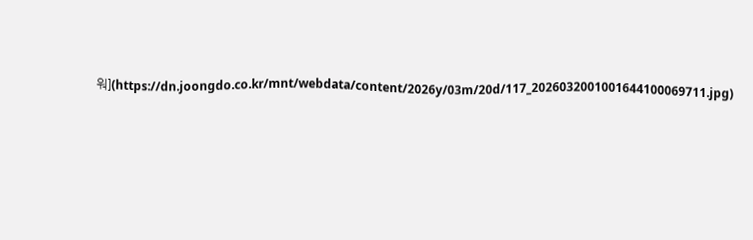워](https://dn.joongdo.co.kr/mnt/webdata/content/2026y/03m/20d/117_2026032001001644100069711.jpg)